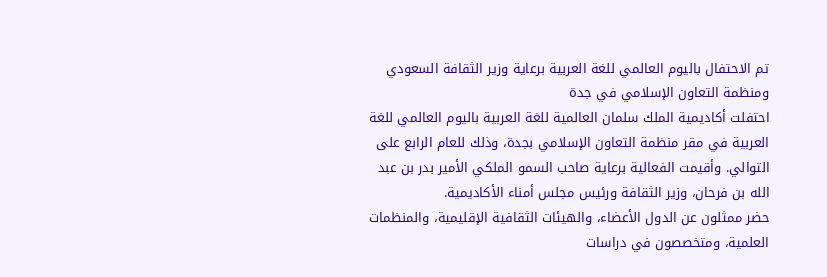تم الاحتفال باليوم العالمي للغة العربية برعاية وزير الثقافة السعودي ومنظمة التعاون الإسلامي في جدة
احتفلت أكاديمية الملك سلمان العالمية للغة العربية باليوم العالمي للغة العربية في مقر منظمة التعاون الإسلامي بجدة، وذلك للعام الرابع على التوالي. وأقيمت الفعالية برعاية صاحب السمو الملكي الأمير بدر بن عبد الله بن فرحان، وزير الثقافة ورئيس مجلس أمناء الأكاديمية.
حضر ممثلون عن الدول الأعضاء، والهيئات الثقافية الإقليمية، والمنظمات العلمية، ومتخصصون في دراسات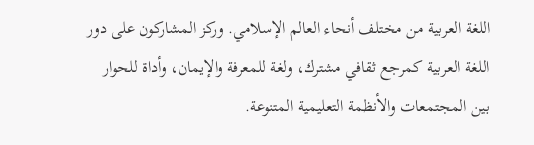اللغة العربية من مختلف أنحاء العالم الإسلامي. وركز المشاركون على دور اللغة العربية كمرجع ثقافي مشترك، ولغة للمعرفة والإيمان، وأداة للحوار بين المجتمعات والأنظمة التعليمية المتنوعة.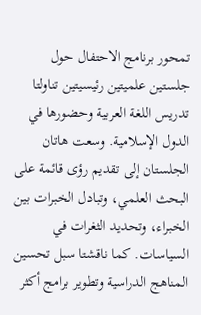تمحور برنامج الاحتفال حول جلستين علميتين رئيسيتين تناولتا تدريس اللغة العربية وحضورها في الدول الإسلامية. وسعت هاتان الجلستان إلى تقديم رؤى قائمة على البحث العلمي، وتبادل الخبرات بين الخبراء، وتحديد الثغرات في السياسات. كما ناقشتا سبل تحسين المناهج الدراسية وتطوير برامج أكثر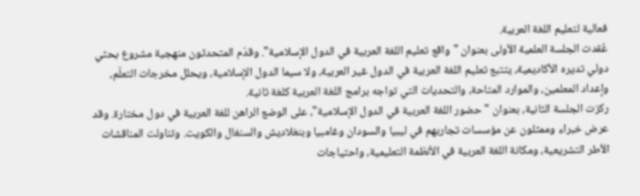فعالية لتعليم اللغة العربية.
عُقدت الجلسة العلمية الأولى بعنوان "واقع تعليم اللغة العربية في الدول الإسلامية". وقدّم المتحدثون منهجية مشروع بحثي دولي تديره الأكاديمية، يتتبع تعليم اللغة العربية في الدول غير العربية، ولا سيما الدول الإسلامية، ويحلل مخرجات التعلّم، وإعداد المعلمين، والموارد المتاحة، والتحديات التي تواجه برامج اللغة العربية كلغة ثانية.
ركزت الجلسة الثانية، بعنوان "حضور اللغة العربية في الدول الإسلامية"، على الوضع الراهن للغة العربية في دول مختارة. وقد عرض خبراء وممثلون عن مؤسسات تجاربهم في ليبيا والسودان وغامبيا وبنغلاديش والسنغال والكويت. وتناولت المناقشات الأطر التشريعية، ومكانة اللغة العربية في الأنظمة التعليمية، واحتياجات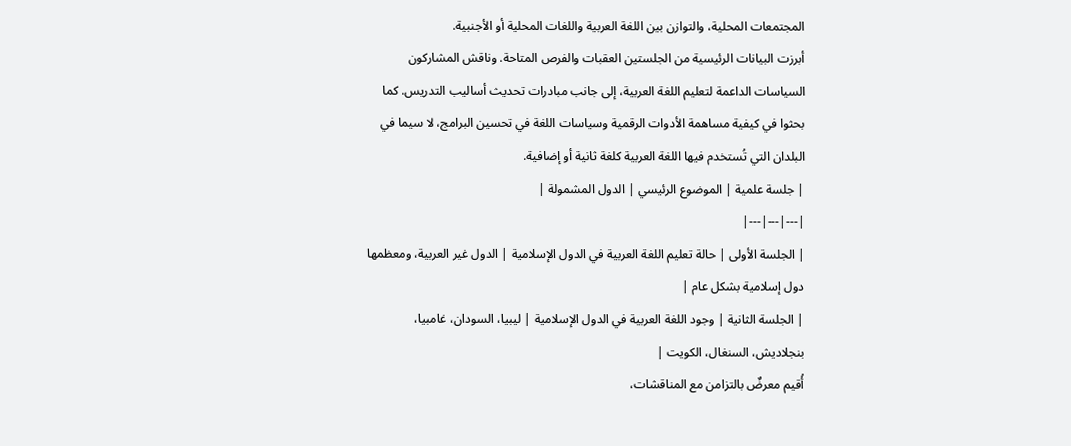المجتمعات المحلية، والتوازن بين اللغة العربية واللغات المحلية أو الأجنبية.
أبرزت البيانات الرئيسية من الجلستين العقبات والفرص المتاحة. وناقش المشاركون السياسات الداعمة لتعليم اللغة العربية، إلى جانب مبادرات تحديث أساليب التدريس. كما بحثوا في كيفية مساهمة الأدوات الرقمية وسياسات اللغة في تحسين البرامج، لا سيما في البلدان التي تُستخدم فيها اللغة العربية كلغة ثانية أو إضافية.
| جلسة علمية | الموضوع الرئيسي | الدول المشمولة |
|---|---|---|
| الجلسة الأولى | حالة تعليم اللغة العربية في الدول الإسلامية | الدول غير العربية، ومعظمها دول إسلامية بشكل عام |
| الجلسة الثانية | وجود اللغة العربية في الدول الإسلامية | ليبيا، السودان، غامبيا، بنجلاديش، السنغال، الكويت |
أُقيم معرضٌ بالتزامن مع المناقشات،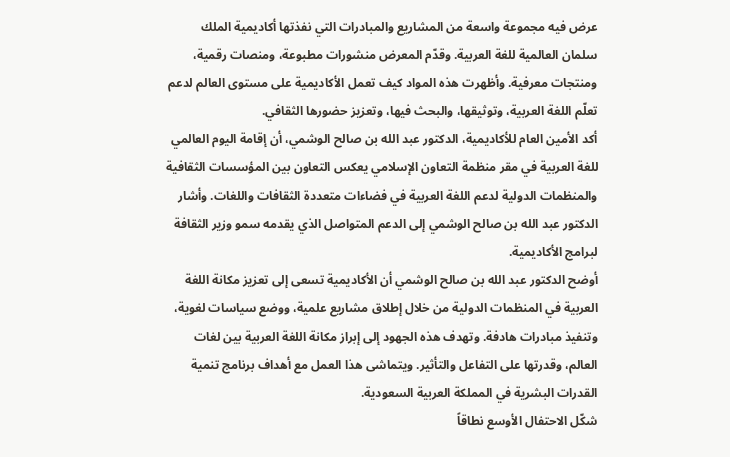عرض فيه مجموعة واسعة من المشاريع والمبادرات التي نفذتها أكاديمية الملك سلمان العالمية للغة العربية. وقدّم المعرض منشورات مطبوعة، ومنصات رقمية، ومنتجات معرفية. وأظهرت هذه المواد كيف تعمل الأكاديمية على مستوى العالم لدعم تعلّم اللغة العربية، وتوثيقها، والبحث فيها، وتعزيز حضورها الثقافي.
أكد الأمين العام للأكاديمية، الدكتور عبد الله بن صالح الوشمي، أن إقامة اليوم العالمي للغة العربية في مقر منظمة التعاون الإسلامي يعكس التعاون بين المؤسسات الثقافية والمنظمات الدولية لدعم اللغة العربية في فضاءات متعددة الثقافات واللغات. وأشار الدكتور عبد الله بن صالح الوشمي إلى الدعم المتواصل الذي يقدمه سمو وزير الثقافة لبرامج الأكاديمية.
أوضح الدكتور عبد الله بن صالح الوشمي أن الأكاديمية تسعى إلى تعزيز مكانة اللغة العربية في المنظمات الدولية من خلال إطلاق مشاريع علمية، ووضع سياسات لغوية، وتنفيذ مبادرات هادفة. وتهدف هذه الجهود إلى إبراز مكانة اللغة العربية بين لغات العالم، وقدرتها على التفاعل والتأثير. ويتماشى هذا العمل مع أهداف برنامج تنمية القدرات البشرية في المملكة العربية السعودية.
شكّل الاحتفال الأوسع نطاقاً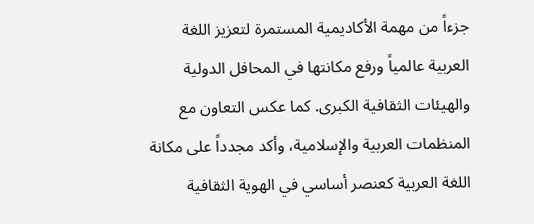جزءاً من مهمة الأكاديمية المستمرة لتعزيز اللغة العربية عالمياً ورفع مكانتها في المحافل الدولية والهيئات الثقافية الكبرى. كما عكس التعاون مع المنظمات العربية والإسلامية، وأكد مجدداً على مكانة اللغة العربية كعنصر أساسي في الهوية الثقافية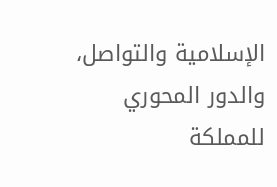الإسلامية والتواصل، والدور المحوري للمملكة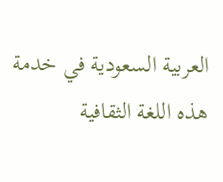العربية السعودية في خدمة هذه اللغة الثقافية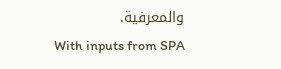والمعرفية.
With inputs from SPA